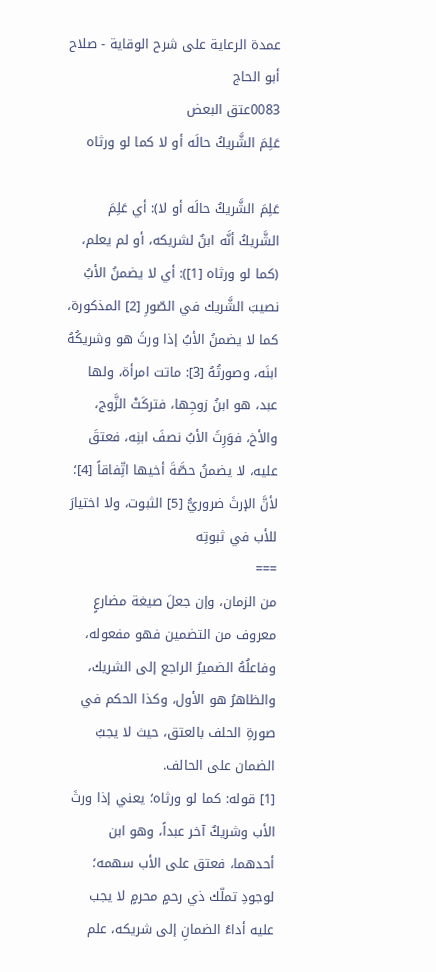عمدة الرعاية على شرح الوقاية - صلاح أبو الحاج
0083عتق البعض
عَلِمَ الشَّريكُ حالَه أو لا كما لو ورثاه

عَلِمَ الشَّريكُ حالَه أو لا): أي عَلِمَ الشَّريكُ أنَّه ابنٌ لشريكه، أو لم يعلم، (كما لو ورثاه [1]): أي لا يضمنُ الأبُ نصيبَ الشَّريك في الصّورِ [2] المذكورة، كما لا يضمنُ الأبُ إذا ورثَ هو وشريكُهُ ابنَه، وصورتُهُ [3]: ماتت امرأة، ولها عبد، هو ابنُ زوجِها، فتركَتْ الزَّوج، والأخ، فوَرِثَ الأبُ نصفَ ابنِه، فعتقَ عليه، لا يضمنُ حصَّةَ أخيها اتِّفاقاً [4]؛ لأنَّ الإرثَ ضروريُّ [5] الثبوت، ولا اختيارَ للأب في ثبوتِه
===
من الزمان، وإن جعلَ صيغة مضارعٍ معروف من التضمين فهو مفعوله، وفاعلُهُ الضميرُ الراجع إلى الشريك، والظاهرُ هو الأول، وكذا الحكم في صورةِ الحلف بالعتق، حيث لا يجبُ الضمان على الحالف.
[1] قوله: كما لو ورثاه؛ يعني إذا ورثَ الأب وشريكٌ آخر عبداً، وهو ابن أحدهما، فعتق على الأب سهمه؛ لوجودِ تملّك ذي رحمٍ محرمٍ لا يجب عليه أداءُ الضمانِ إلى شريكه، علم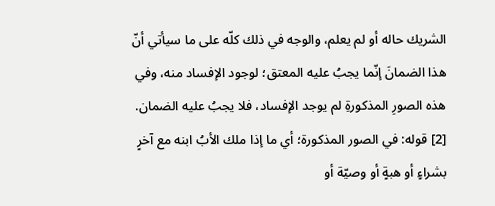الشريك حاله أو لم يعلم، والوجه في ذلك كلّه على ما سيأتي أنّ هذا الضمانَ إنّما يجبُ عليه المعتق؛ لوجود الإفساد منه، وفي هذه الصورِ المذكورةِ لم يوجد الإفساد، فلا يجبُ عليه الضمان.
[2] قوله: في الصور المذكورة؛ أي ما إذا ملك الأبُ ابنه مع آخرٍ بشراءٍ أو هبةٍ أو وصيّة أو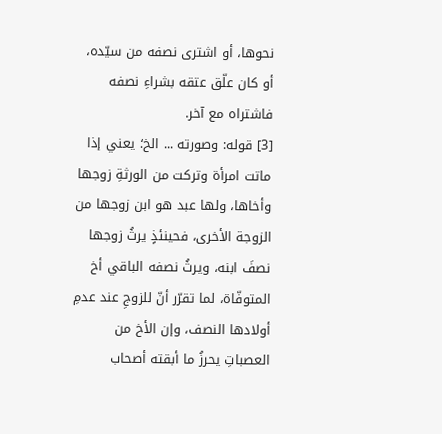نحوها، أو اشترى نصفه من سيّده، أو كان علّق عتقه بشراءِ نصفه فاشتراه مع آخر.
[3] قوله: وصورته ... الخ؛ يعني إذا ماتت امرأة وتركت من الورثةِ زوجها وأخاها، ولها عبد هو ابن زوجها من الزوجة الأخرى، فحينئذٍ يرثُ زوجها نصفَ ابنه، ويرثُ نصفه الباقي أخ المتوفّاة، لما تقرّر أنّ للزوجِ عند عدمِ أولادها النصف، وإن الأخ من العصباتِ يحرزُ ما أبقته أصحاب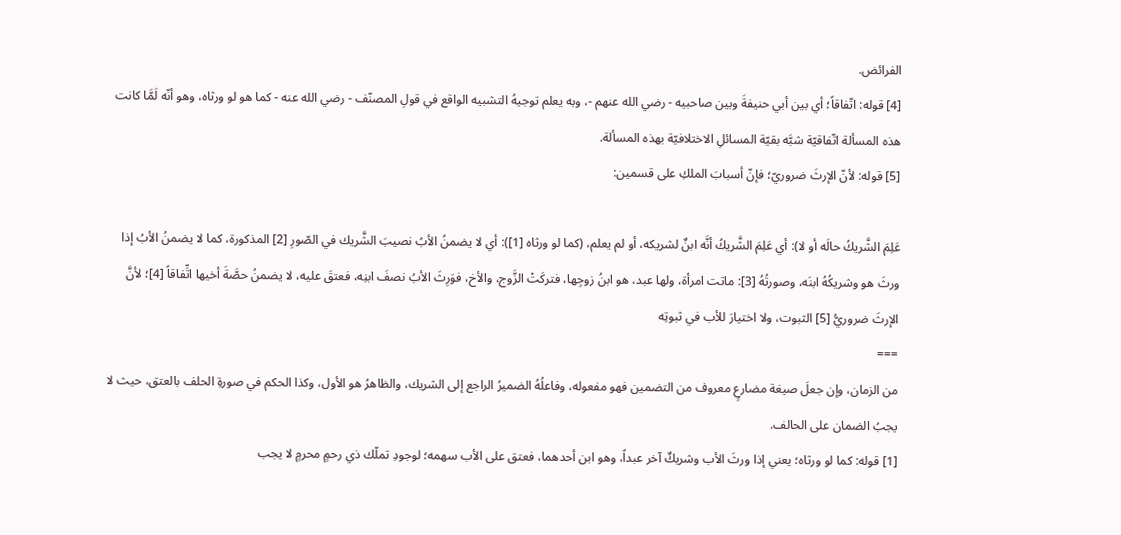الفرائض.
[4] قوله: اتّفاقاً؛ أي بين أبي حنيفةَ وبين صاحبيه - رضي الله عنهم -، وبه يعلم توجيهُ التشبيه الواقع في قولِ المصنّف - رضي الله عنه - كما هو لو ورثاه، وهو أنّه لَمَّا كانت هذه المسألة اتّفاقيّة شبَّه بقيّة المسائلِ الاختلافيّة بهذه المسألة.
[5] قوله: لأنّ الإرثَ ضروريّ؛ فإنّ أسبابَ الملكِ على قسمين:

عَلِمَ الشَّريكُ حالَه أو لا): أي عَلِمَ الشَّريكُ أنَّه ابنٌ لشريكه، أو لم يعلم، (كما لو ورثاه [1]): أي لا يضمنُ الأبُ نصيبَ الشَّريك في الصّورِ [2] المذكورة، كما لا يضمنُ الأبُ إذا ورثَ هو وشريكُهُ ابنَه، وصورتُهُ [3]: ماتت امرأة، ولها عبد، هو ابنُ زوجِها، فتركَتْ الزَّوج، والأخ، فوَرِثَ الأبُ نصفَ ابنِه، فعتقَ عليه، لا يضمنُ حصَّةَ أخيها اتِّفاقاً [4]؛ لأنَّ الإرثَ ضروريُّ [5] الثبوت، ولا اختيارَ للأب في ثبوتِه
===
من الزمان، وإن جعلَ صيغة مضارعٍ معروف من التضمين فهو مفعوله، وفاعلُهُ الضميرُ الراجع إلى الشريك، والظاهرُ هو الأول، وكذا الحكم في صورةِ الحلف بالعتق، حيث لا يجبُ الضمان على الحالف.
[1] قوله: كما لو ورثاه؛ يعني إذا ورثَ الأب وشريكٌ آخر عبداً، وهو ابن أحدهما، فعتق على الأب سهمه؛ لوجودِ تملّك ذي رحمٍ محرمٍ لا يجب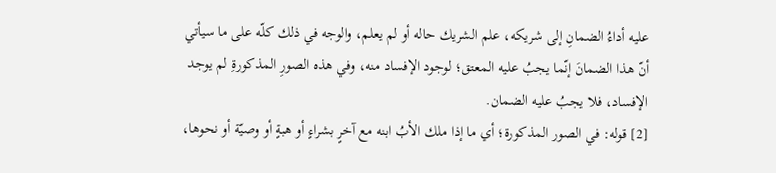عليه أداءُ الضمانِ إلى شريكه، علم الشريك حاله أو لم يعلم، والوجه في ذلك كلّه على ما سيأتي أنّ هذا الضمانَ إنّما يجبُ عليه المعتق؛ لوجود الإفساد منه، وفي هذه الصورِ المذكورةِ لم يوجد الإفساد، فلا يجبُ عليه الضمان.
[2] قوله: في الصور المذكورة؛ أي ما إذا ملك الأبُ ابنه مع آخرٍ بشراءٍ أو هبةٍ أو وصيّة أو نحوها،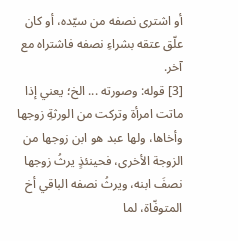أو اشترى نصفه من سيّده، أو كان علّق عتقه بشراءِ نصفه فاشتراه مع آخر.
[3] قوله: وصورته ... الخ؛ يعني إذا ماتت امرأة وتركت من الورثةِ زوجها وأخاها، ولها عبد هو ابن زوجها من الزوجة الأخرى، فحينئذٍ يرثُ زوجها نصفَ ابنه، ويرثُ نصفه الباقي أخ المتوفّاة، لما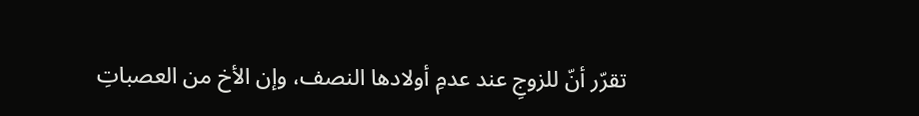تقرّر أنّ للزوجِ عند عدمِ أولادها النصف، وإن الأخ من العصباتِ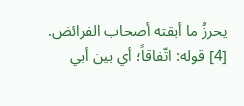يحرزُ ما أبقته أصحاب الفرائض.
[4] قوله: اتّفاقاً؛ أي بين أبي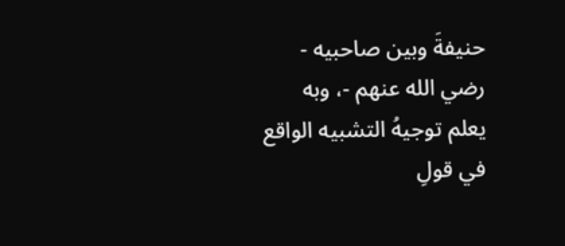حنيفةَ وبين صاحبيه - رضي الله عنهم -، وبه يعلم توجيهُ التشبيه الواقع في قولِ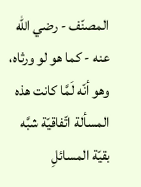المصنّف - رضي الله عنه - كما هو لو ورثاه، وهو أنّه لَمَّا كانت هذه المسألة اتّفاقيّة شبَّه بقيّة المسائلِ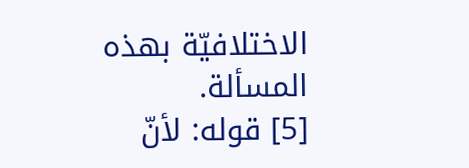الاختلافيّة بهذه المسألة.
[5] قوله: لأنّ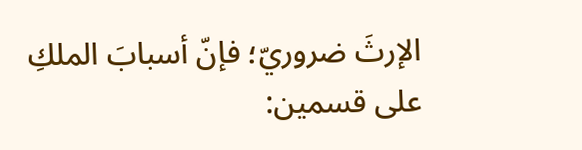الإرثَ ضروريّ؛ فإنّ أسبابَ الملكِ على قسمين: